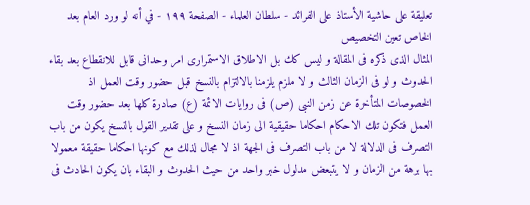تعليقة على حاشية الأستاذ على الفرائد - سلطان العلماء - الصفحة ١٩٩ - في أنه لو ورد العام بعد الخاص تعين التخصيص
المثال الذى ذكره فى المقالة و ليس كك بل الاطلاق الاستمرارى امر وحدانى قابل للانقطاع بعد بقاء الحدوث و لو فى الزمان الثالث و لا ملزم يلزمنا بالالتزام بالنسخ قبل حضور وقت العمل اذ الخصوصات المتأخرة عن زمن النبى (ص) فى روايات الائمة (ع) صادرة كلها بعد حضور وقت العمل فتكون تلك الاحكام احكاما حقيقية الى زمان النسخ و على تقدير القول بالنسخ يكون من باب التصرف فى الدلالة لا من باب التصرف فى الجهة اذ لا مجال لذلك مع كونها احكاما حقيقة معمولا بها برهة من الزمان و لا يتبعض مدلول خبر واحد من حيث الحدوث و البقاء بان يكون الحادث فى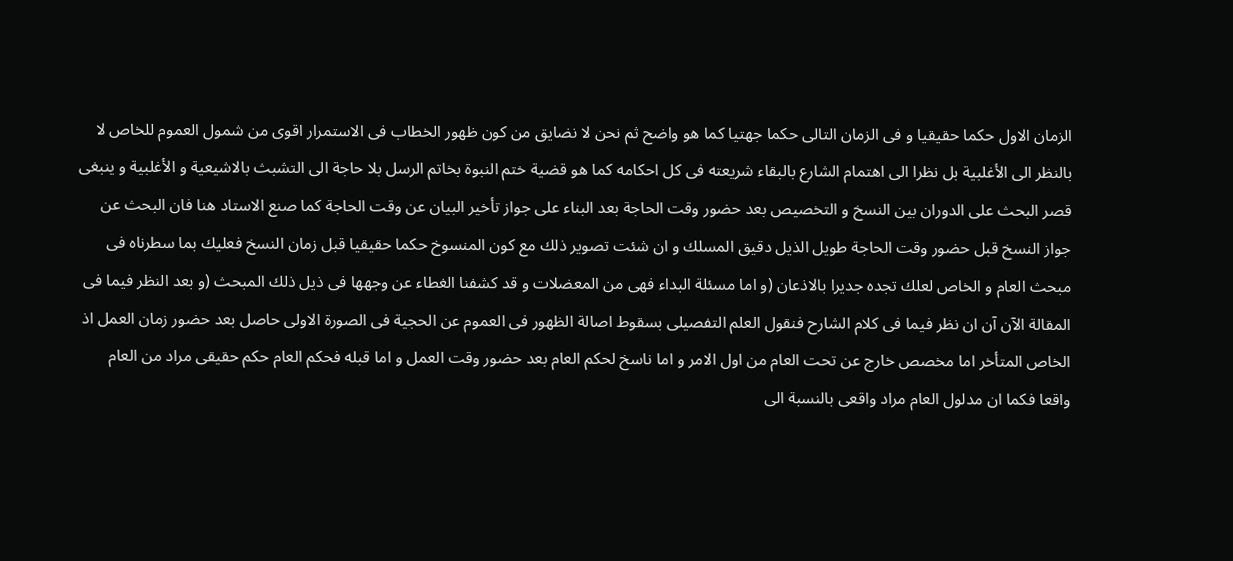الزمان الاول حكما حقيقيا و فى الزمان التالى حكما جهتيا كما هو واضح ثم نحن لا نضايق من كون ظهور الخطاب فى الاستمرار اقوى من شمول العموم للخاص لا بالنظر الى الأغلبية بل نظرا الى اهتمام الشارع بالبقاء شريعته فى كل احكامه كما هو قضية ختم النبوة بخاتم الرسل بلا حاجة الى التشبث بالاشيعية و الأغلبية و ينبغى قصر البحث على الدوران بين النسخ و التخصيص بعد حضور وقت الحاجة بعد البناء على جواز تأخير البيان عن وقت الحاجة كما صنع الاستاد هنا فان البحث عن جواز النسخ قبل حضور وقت الحاجة طويل الذيل دقيق المسلك و ان شئت تصوير ذلك مع كون المنسوخ حكما حقيقيا قبل زمان النسخ فعليك بما سطرناه فى مبحث العام و الخاص لعلك تجده جديرا بالاذعان (و اما مسئلة البداء فهى من المعضلات و قد كشفنا الغطاء عن وجهها فى ذيل ذلك المبحث (و بعد النظر فيما فى المقالة الآن آن ان نظر فيما فى كلام الشارح فنقول العلم التفصيلى بسقوط اصالة الظهور فى العموم عن الحجية فى الصورة الاولى حاصل بعد حضور زمان العمل اذ الخاص المتأخر اما مخصص خارج عن تحت العام من اول الامر و اما ناسخ لحكم العام بعد حضور وقت العمل و اما قبله فحكم العام حكم حقيقى مراد من العام واقعا فكما ان مدلول العام مراد واقعى بالنسبة الى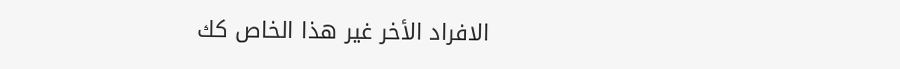الافراد الأخر غير هذا الخاص كك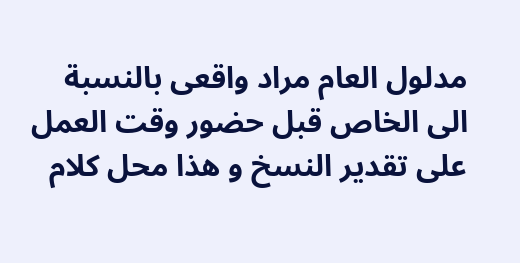مدلول العام مراد واقعى بالنسبة الى الخاص قبل حضور وقت العمل على تقدير النسخ و هذا محل كلام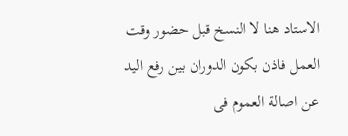الاستاد هنا لا النسخ قبل حضور وقت العمل فاذن بكون الدوران بين رفع اليد عن اصالة العموم فى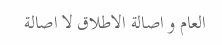العام و اصالة الاطلاق لا اصالة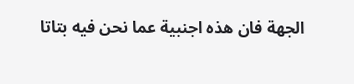الجهة فان هذه اجنبية عما نحن فيه بتاتا